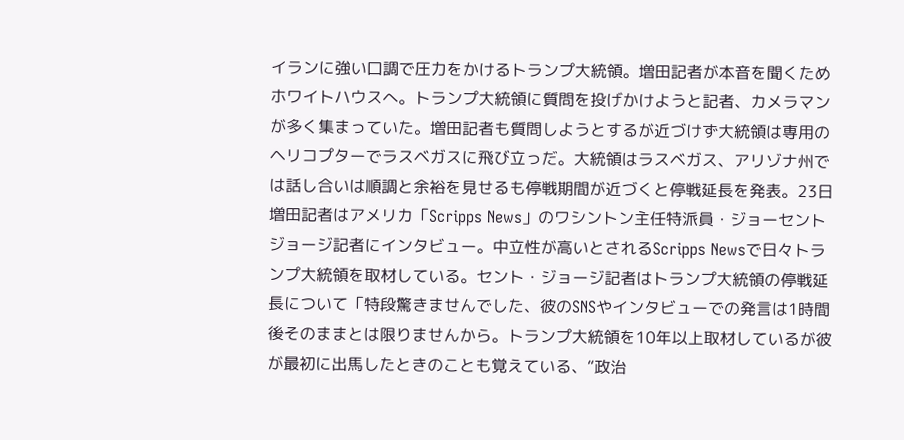イランに強い口調で圧力をかけるトランプ大統領。増田記者が本音を聞くためホワイトハウスへ。トランプ大統領に質問を投げかけようと記者、カメラマンが多く集まっていた。増田記者も質問しようとするが近づけず大統領は専用のヘリコプターでラスベガスに飛び立っだ。大統領はラスベガス、アリゾナ州では話し合いは順調と余裕を見せるも停戦期間が近づくと停戦延長を発表。23日増田記者はアメリカ「Scripps News」のワシントン主任特派員・ジョーセントジョージ記者にインタビュー。中立性が高いとされるScripps Newsで日々トランプ大統領を取材している。セント・ジョージ記者はトランプ大統領の停戦延長について「特段驚きませんでした、彼のSNSやインタビューでの発言は1時間後そのままとは限りませんから。トランプ大統領を10年以上取材しているが彼が最初に出馬したときのことも覚えている、“政治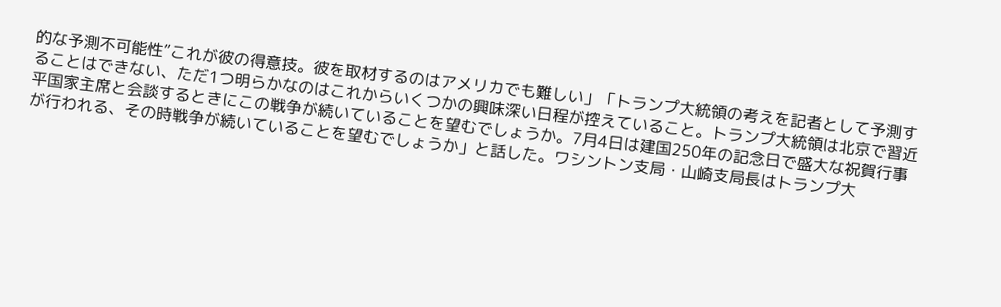的な予測不可能性”これが彼の得意技。彼を取材するのはアメリカでも難しい」「トランプ大統領の考えを記者として予測することはできない、ただ1つ明らかなのはこれからいくつかの興味深い日程が控えていること。トランプ大統領は北京で習近平国家主席と会談するときにこの戦争が続いていることを望むでしょうか。7月4日は建国250年の記念日で盛大な祝賀行事が行われる、その時戦争が続いていることを望むでしょうか」と話した。ワシントン支局・山崎支局長はトランプ大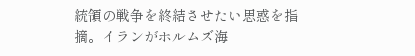統領の戦争を終結させたい思惑を指摘。イランがホルムズ海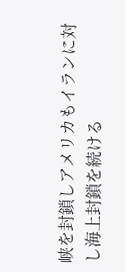峡を封鎖しアメリカもイランに対し海上封鎖を続ける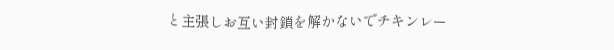と主張しお互い封鎖を解かないでチキンレー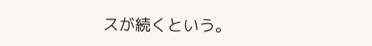スが続くという。